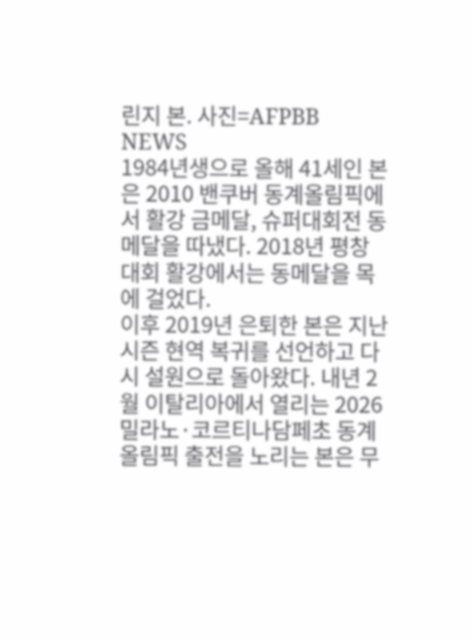린지 본. 사진=AFPBB NEWS
1984년생으로 올해 41세인 본은 2010 밴쿠버 동계올림픽에서 활강 금메달, 슈퍼대회전 동메달을 따냈다. 2018년 평창 대회 활강에서는 동메달을 목에 걸었다.
이후 2019년 은퇴한 본은 지난 시즌 현역 복귀를 선언하고 다시 설원으로 돌아왔다. 내년 2월 이탈리아에서 열리는 2026 밀라노·코르티나담페초 동계올림픽 출전을 노리는 본은 무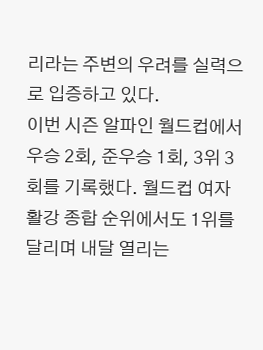리라는 주변의 우려를 실력으로 입증하고 있다.
이번 시즌 알파인 월드컵에서 우승 2회, 준우승 1회, 3위 3회를 기록했다. 월드컵 여자 활강 종합 순위에서도 1위를 달리며 내달 열리는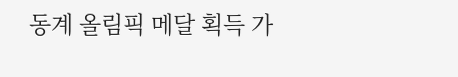동계 올림픽 메달 획득 가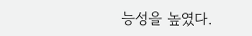능성을 높였다.